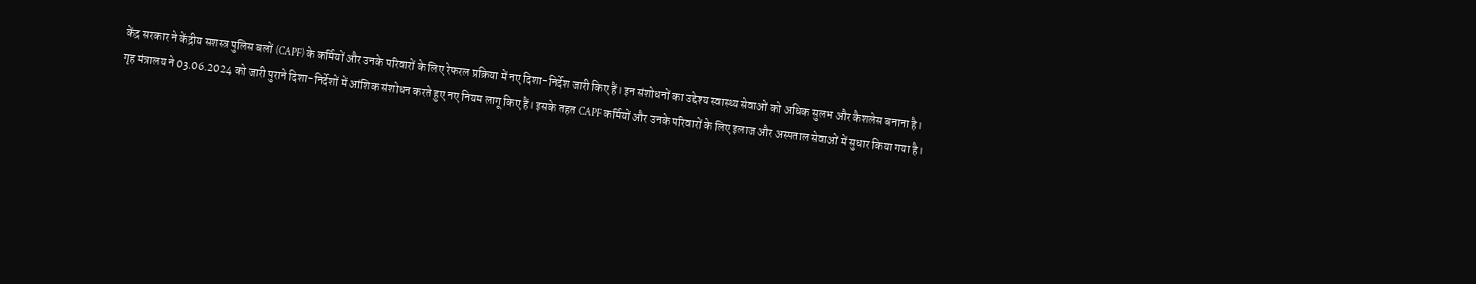केंद्र सरकार ने केंद्रीय सशस्त्र पुलिस बलों (CAPF) के कर्मियों और उनके परिवारों के लिए रेफरल प्रक्रिया में नए दिशा-निर्देश जारी किए हैं। इन संशोधनों का उद्देश्य स्वास्थ्य सेवाओं को अधिक सुलभ और कैशलेस बनाना है।
गृह मंत्रालय ने 03.06.2024 को जारी पुराने दिशा-निर्देशों में आंशिक संशोधन करते हुए नए नियम लागू किए हैं। इसके तहत CAPF कर्मियों और उनके परिवारों के लिए इलाज और अस्पताल सेवाओं में सुधार किया गया है।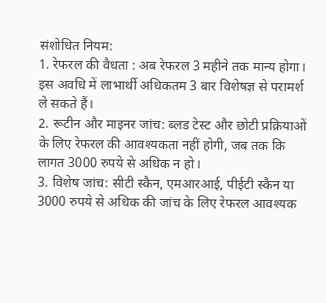संशोधित नियम:
1. रेफरल की वैधता : अब रेफरल 3 महीने तक मान्य होगा। इस अवधि में लाभार्थी अधिकतम 3 बार विशेषज्ञ से परामर्श ले सकते हैं।
2. रूटीन और माइनर जांच: ब्लड टेस्ट और छोटी प्रक्रियाओं के लिए रेफरल की आवश्यकता नहीं होगी, जब तक कि लागत 3000 रुपये से अधिक न हो।
3. विशेष जांच: सीटी स्कैन, एमआरआई, पीईटी स्कैन या 3000 रुपये से अधिक की जांच के लिए रेफरल आवश्यक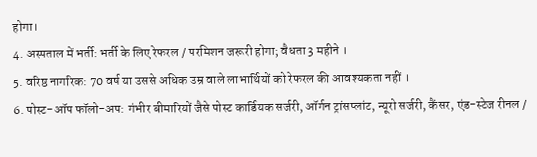होगा।
4. अस्पताल में भर्ती: भर्ती के लिए रेफरल / परमिशन जरूरी होगा; वैधता 3 महीने ।
5. वरिष्ठ नागरिक: 70 वर्ष या उससे अधिक उम्र वाले लाभार्थियों को रेफरल की आवश्यकता नहीं ।
6. पोस्ट-ऑप फॉलो-अप: गंभीर बीमारियों जैसे पोस्ट कार्डियक सर्जरी, ऑर्गन ट्रांसप्लांट, न्यूरो सर्जरी, कैंसर, एंड-स्टेज रीनल /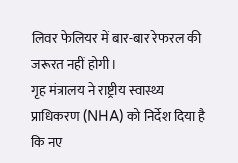लिवर फेलियर में बार-बार रेफरल की जरूरत नहीं होगी।
गृह मंत्रालय ने राष्ट्रीय स्वास्थ्य प्राधिकरण (NHA) को निर्देश दिया है कि नए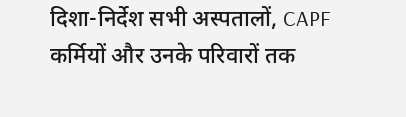दिशा-निर्देश सभी अस्पतालों, CAPF कर्मियों और उनके परिवारों तक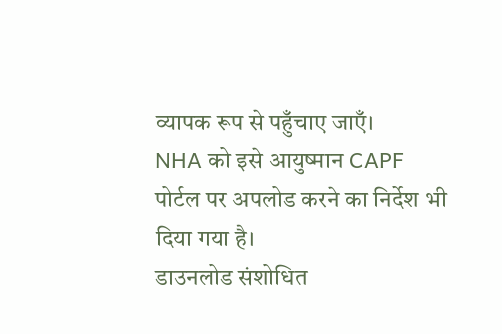व्यापक रूप से पहुँचाए जाएँ।
NHA को इसे आयुष्मान CAPF पोर्टल पर अपलोड करने का निर्देश भी दिया गया है।
डाउनलोड संशोधित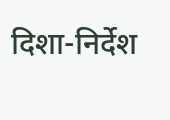दिशा-निर्देश